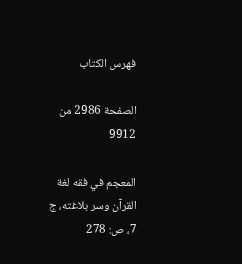فهرس الكتاب

الصفحة 2986 من 9912

المعجم في فقه لغة القرآن وسر بلاغته، ج 7، ص: 278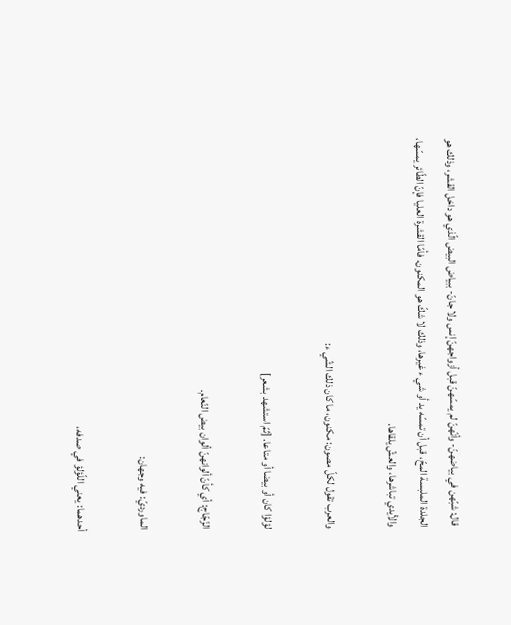قال: شبّهن في بياضهنّ- وأنّهنّ لم يمسّهنّ قبل أزواجهنّ إنس ولا جانّ- ببياض البيض الّذي هو داخل القشر، وذلك هو الجلدة الملبسة المحّ، قبل أن تمسّه يد أو شي ء غيرها، وذلك لا شكّ هو المكنون. فأمّا القشرة العليا فإنّ الطّائر يمسّها، والأيدي تباشرها، والعشّ يلقاها.

والعرب تقول لكلّ مصون: مكنون، ما كان ذلك الشّي ء:

لؤلؤا كان أو بيضا أو متاعا. [ثمّ استشهد بشعر]

الزّجّاج: أي كأنّ ألوانهنّ ألوان بيض النّعام.

الماورديّ: فيه وجهان:

أحدهما: يعني اللّؤلؤ في صدفه،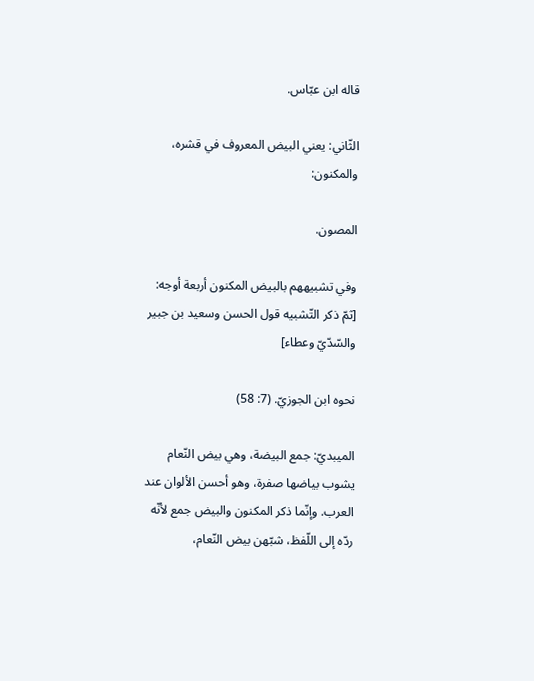قاله ابن عبّاس.

الثّاني: يعني البيض المعروف في قشره، والمكنون:

المصون.

وفي تشبيههم بالبيض المكنون أربعة أوجه: [ثمّ ذكر التّشبيه قول الحسن وسعيد بن جبير والسّدّيّ وعطاء]

نحوه ابن الجوزيّ. (7: 58)

الميبديّ: جمع البيضة، وهي بيض النّعام يشوب بياضها صفرة، وهو أحسن الألوان عند العرب. وإنّما ذكر المكنون والبيض جمع لأنّه ردّه إلى اللّفظ، شبّهن بيض النّعام،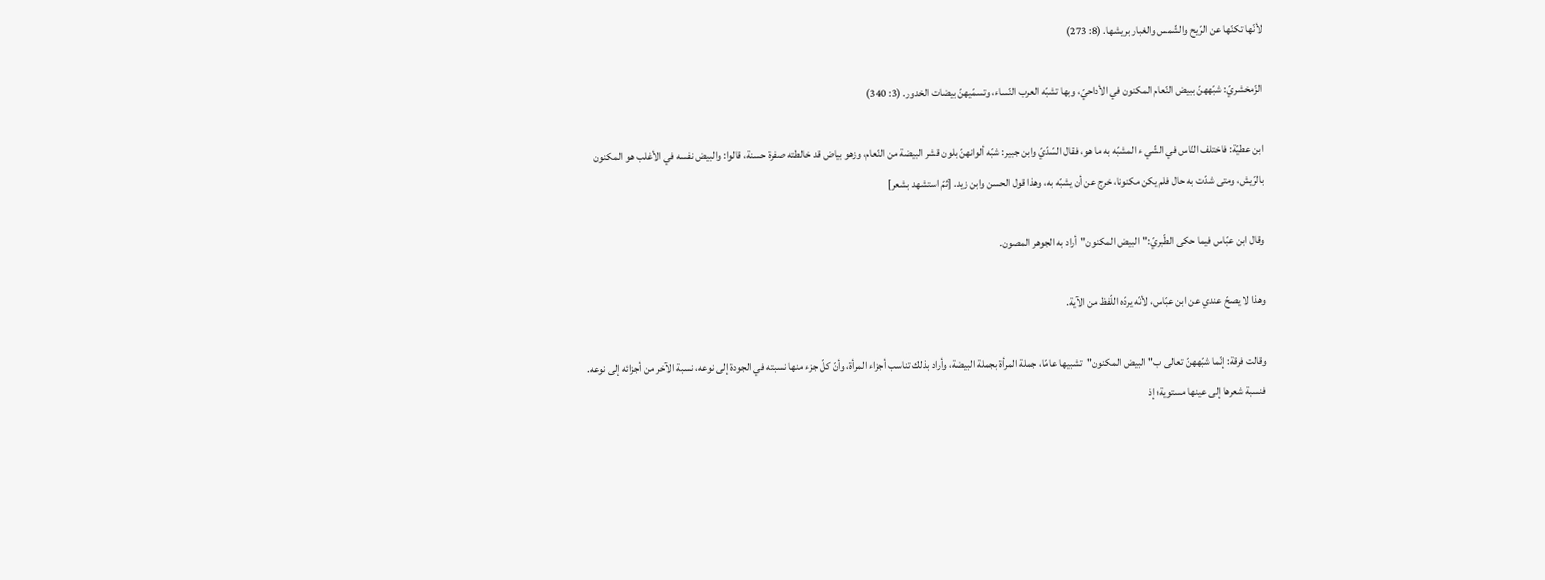لأنّها تكنّها عن الرّيح والشّمس والغبار بريشها. (8: 273)

الزّمخشريّ: شبّههنّ ببيض النّعام المكنون في الأداحيّ، وبها تشبّه العرب النّساء، وتسمّيهنّ بيضات الخدور. (3: 340)

ابن عطيّة: فاختلف النّاس في الشّي ء المشبّه به ما هو، فقال السّدّيّ وابن جبير: شبّه ألوانهنّ بلون قشر البيضة من النّعام، وزهو بياض قد خالطته صفرة حسنة، قالوا: والبيض نفسه في الأغلب هو المكنون بالرّيش، ومتى شدّت به حال فلم يكن مكنونا، خرج عن أن يشبّه به، وهذا قول الحسن وابن زيد. [ثمّ استشهد بشعر]

وقال ابن عبّاس فيما حكى الطّبريّ:"البيض المكنون"أراد به الجوهر المصون.

وهذا لا يصحّ عندي عن ابن عبّاس، لأنّه يردّه اللّفظ من الآية.

وقالت فرقة: إنّما شبّههنّ تعالى ب"البيض المكنون"تشبيها عامّا، جملة المرأة بجملة البيضة، وأراد بذلك تناسب أجزاء المرأة، وأنّ كلّ جزء منها نسبته في الجودة إلى نوعه، نسبة الآخر من أجزائه إلى نوعه. فنسبة شعرها إلى عينها مستوية؛ إذ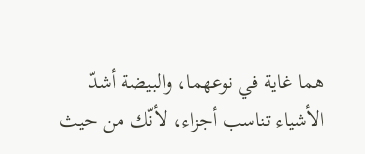هما غاية في نوعهما، والبيضة أشدّ الأشياء تناسب أجزاء، لأنّك من حيث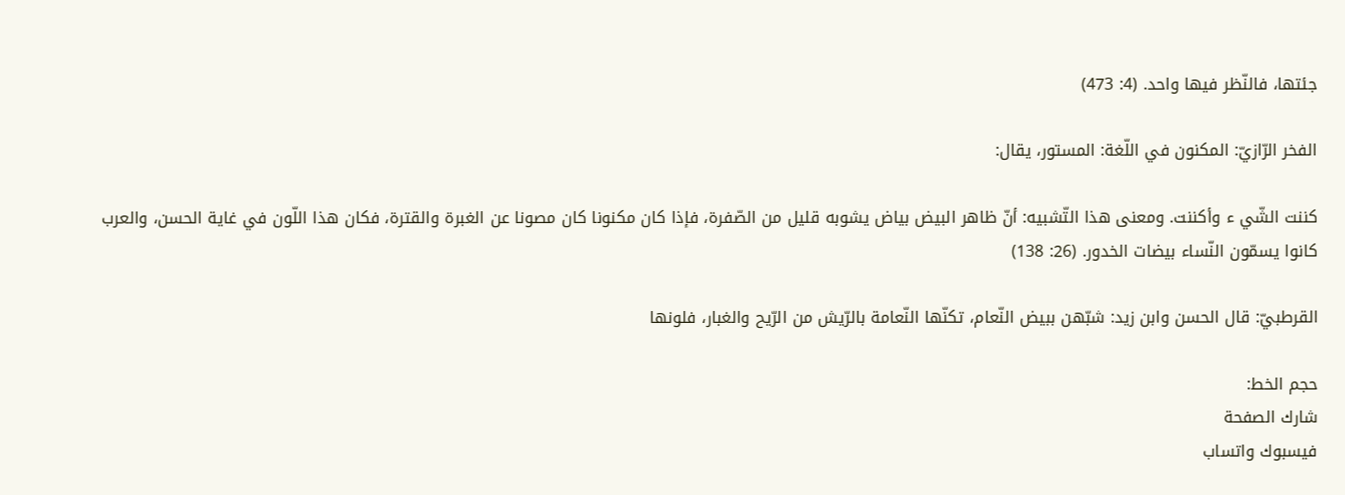جئتها، فالنّظر فيها واحد. (4: 473)

الفخر الرّازيّ: المكنون في اللّغة: المستور، يقال:

كننت الشّي ء وأكننت. ومعنى هذا التّشبيه: أنّ ظاهر البيض بياض يشوبه قليل من الصّفرة، فإذا كان مكنونا كان مصونا عن الغبرة والقترة، فكان هذا اللّون في غاية الحسن، والعرب كانوا يسمّون النّساء بيضات الخدور. (26: 138)

القرطبيّ: قال الحسن وابن زيد: شبّهن ببيض النّعام، تكنّها النّعامة بالرّيش من الرّيح والغبار، فلونها

حجم الخط:
شارك الصفحة
فيسبوك واتساب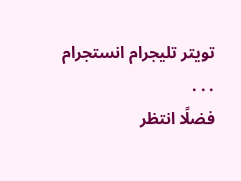تويتر تليجرام انستجرام
. . .
فضلًا انتظر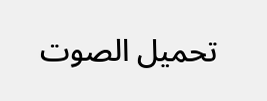تحميل الصوت